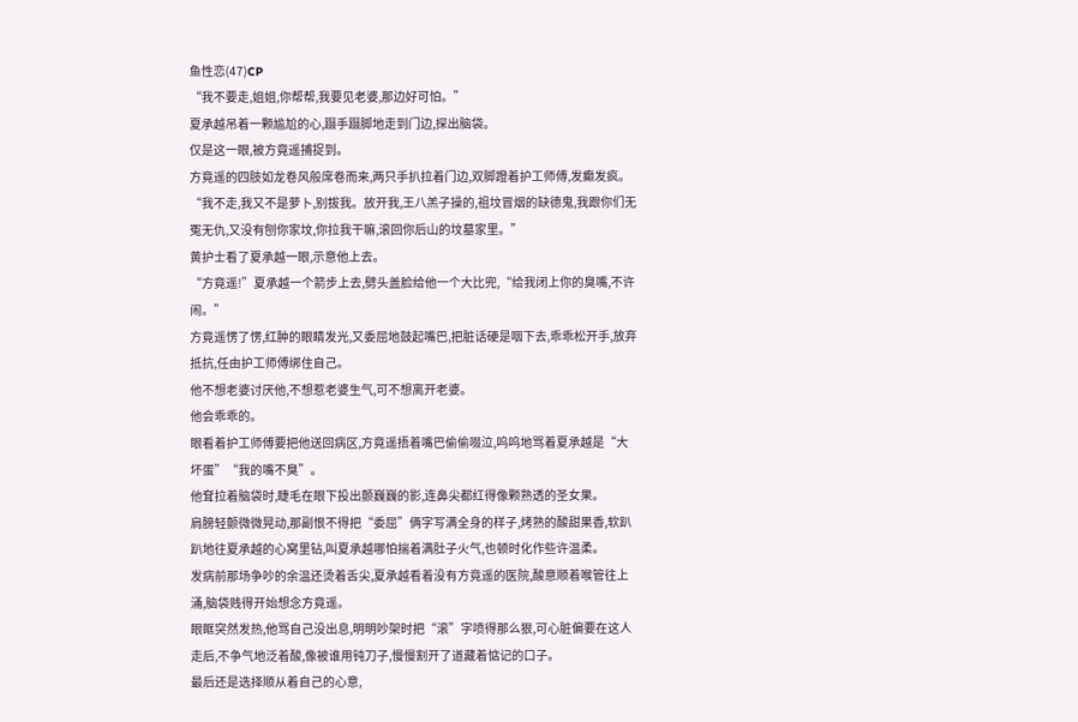鱼性恋(47)CP
“我不要走,姐姐,你帮帮,我要见老婆,那边好可怕。”
夏承越吊着一颗尴尬的心,蹑手蹑脚地走到门边,探出脑袋。
仅是这一眼,被方竟遥捕捉到。
方竟遥的四肢如龙卷风般席卷而来,两只手扒拉着门边,双脚蹬着护工师傅,发癫发疯。
“我不走,我又不是萝卜,别拔我。放开我,王八羔子操的,祖坟冒烟的缺德鬼,我跟你们无冤无仇,又没有刨你家坟,你拉我干嘛,滚回你后山的坟墓家里。”
黄护士看了夏承越一眼,示意他上去。
“方竟遥!”夏承越一个箭步上去,劈头盖脸给他一个大比兜,“给我闭上你的臭嘴,不许闹。”
方竟遥愣了愣,红肿的眼睛发光,又委屈地鼓起嘴巴,把脏话硬是咽下去,乖乖松开手,放弃抵抗,任由护工师傅绑住自己。
他不想老婆讨厌他,不想惹老婆生气,可不想离开老婆。
他会乖乖的。
眼看着护工师傅要把他送回病区,方竟遥捂着嘴巴偷偷啜泣,呜呜地骂着夏承越是“大坏蛋”“我的嘴不臭”。
他耷拉着脑袋时,睫毛在眼下投出颤巍巍的影,连鼻尖都红得像颗熟透的圣女果。
肩膀轻颤微微晃动,那副恨不得把“委屈”俩字写满全身的样子,烤熟的酸甜果香,软趴趴地往夏承越的心窝里钻,叫夏承越哪怕揣着满肚子火气,也顿时化作些许温柔。
发病前那场争吵的余温还烫着舌尖,夏承越看着没有方竟遥的医院,酸意顺着喉管往上涌,脑袋贱得开始想念方竟遥。
眼眶突然发热,他骂自己没出息,明明吵架时把“滚”字喷得那么狠,可心脏偏要在这人走后,不争气地泛着酸,像被谁用钝刀子,慢慢割开了道藏着惦记的口子。
最后还是选择顺从着自己的心意,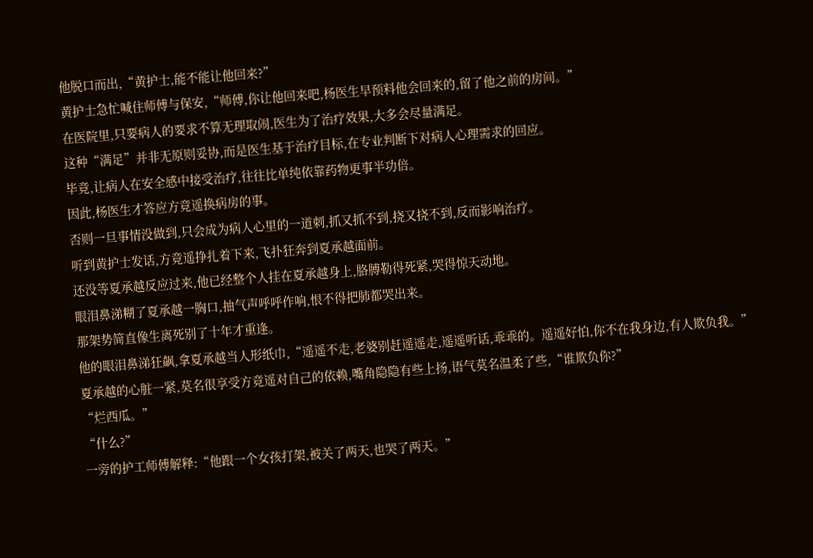他脱口而出,“黄护士,能不能让他回来?”
黄护士急忙喊住师傅与保安,“师傅,你让他回来吧,杨医生早预料他会回来的,留了他之前的房间。”
在医院里,只要病人的要求不算无理取闹,医生为了治疗效果,大多会尽量满足。
这种“满足”并非无原则妥协,而是医生基于治疗目标,在专业判断下对病人心理需求的回应。
毕竟,让病人在安全感中接受治疗,往往比单纯依靠药物更事半功倍。
因此,杨医生才答应方竟遥换病房的事。
否则一旦事情没做到,只会成为病人心里的一道刺,抓又抓不到,挠又挠不到,反而影响治疗。
听到黄护士发话,方竟遥挣扎着下来,飞扑狂奔到夏承越面前。
还没等夏承越反应过来,他已经整个人挂在夏承越身上,胳膊勒得死紧,哭得惊天动地。
眼泪鼻涕糊了夏承越一胸口,抽气声呼呼作响,恨不得把肺都哭出来。
那架势简直像生离死别了十年才重逢。
他的眼泪鼻涕狂飙,拿夏承越当人形纸巾,“遥遥不走,老婆别赶遥遥走,遥遥听话,乖乖的。遥遥好怕,你不在我身边,有人欺负我。”
夏承越的心脏一紧,莫名很享受方竟遥对自己的依赖,嘴角隐隐有些上扬,语气莫名温柔了些,“谁欺负你?”
“烂西瓜。”
“什么?”
一旁的护工师傅解释:“他跟一个女孩打架,被关了两天,也哭了两天。”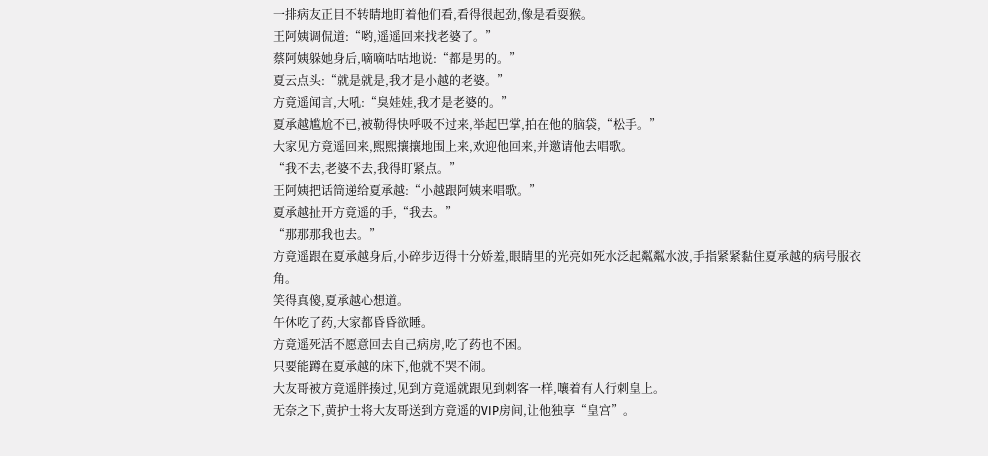一排病友正目不转睛地盯着他们看,看得很起劲,像是看耍猴。
王阿姨调侃道:“哟,遥遥回来找老婆了。”
蔡阿姨躲她身后,嘀嘀咕咕地说:“都是男的。”
夏云点头:“就是就是,我才是小越的老婆。”
方竟遥闻言,大吼:“臭娃娃,我才是老婆的。”
夏承越尴尬不已,被勒得快呼吸不过来,举起巴掌,拍在他的脑袋,“松手。”
大家见方竟遥回来,熙熙攘攘地围上来,欢迎他回来,并邀请他去唱歌。
“我不去,老婆不去,我得盯紧点。”
王阿姨把话筒递给夏承越:“小越跟阿姨来唱歌。”
夏承越扯开方竟遥的手,“我去。”
“那那那我也去。”
方竟遥跟在夏承越身后,小碎步迈得十分娇羞,眼睛里的光亮如死水泛起粼粼水波,手指紧紧黏住夏承越的病号服衣角。
笑得真傻,夏承越心想道。
午休吃了药,大家都昏昏欲睡。
方竟遥死活不愿意回去自己病房,吃了药也不困。
只要能蹲在夏承越的床下,他就不哭不闹。
大友哥被方竟遥胖揍过,见到方竟遥就跟见到刺客一样,嚷着有人行刺皇上。
无奈之下,黄护士将大友哥送到方竟遥的VIP房间,让他独享“皇宫”。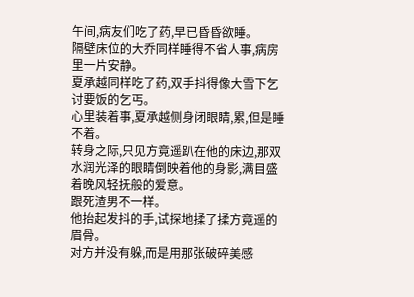午间,病友们吃了药,早已昏昏欲睡。
隔壁床位的大乔同样睡得不省人事,病房里一片安静。
夏承越同样吃了药,双手抖得像大雪下乞讨要饭的乞丐。
心里装着事,夏承越侧身闭眼睛,累,但是睡不着。
转身之际,只见方竟遥趴在他的床边,那双水润光泽的眼睛倒映着他的身影,满目盛着晚风轻抚般的爱意。
跟死渣男不一样。
他抬起发抖的手,试探地揉了揉方竟遥的眉骨。
对方并没有躲,而是用那张破碎美感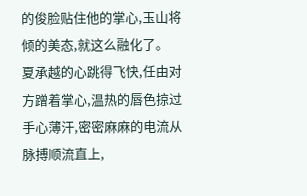的俊脸贴住他的掌心,玉山将倾的美态,就这么融化了。
夏承越的心跳得飞快,任由对方蹭着掌心,温热的唇色掠过手心薄汗,密密麻麻的电流从脉搏顺流直上,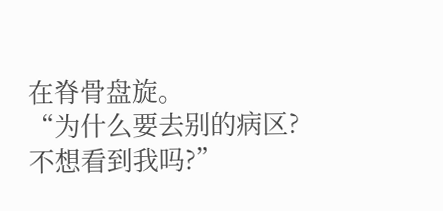在脊骨盘旋。
“为什么要去别的病区?不想看到我吗?”